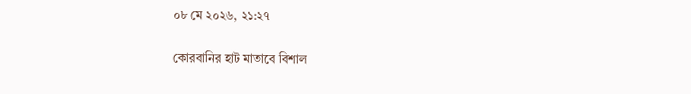০৮ মে ২০২৬, ২১:২৭

কোরবানির হাট মাতাবে বিশাল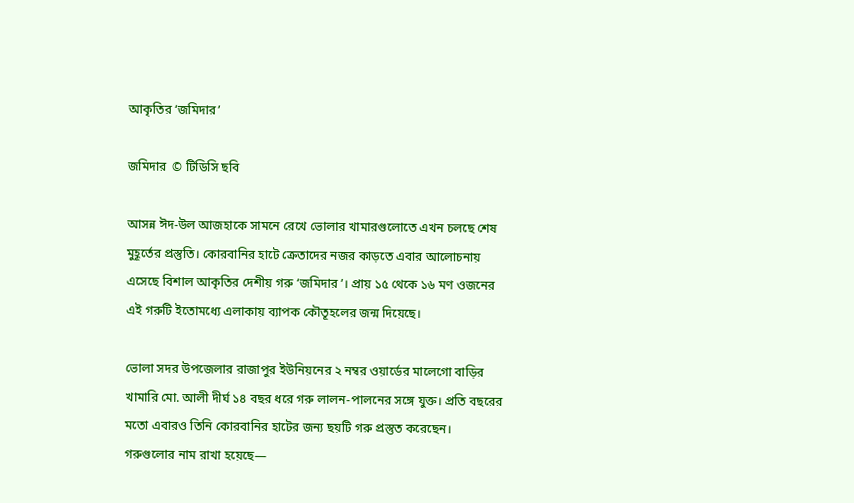আকৃতির ‘জমিদার’

জমিদার  © টিডিসি ছবি

আসন্ন ঈদ-উল আজহাকে সামনে রেখে ভোলার খামারগুলোতে এখন চলছে শেষ মুহূর্তের প্রস্তুতি। কোরবানির হাটে ক্রেতাদের নজর কাড়তে এবার আলোচনায় এসেছে বিশাল আকৃতির দেশীয় গরু ‘জমিদার’। প্রায় ১৫ থেকে ১৬ মণ ওজনের এই গরুটি ইতোমধ্যে এলাকায় ব্যাপক কৌতূহলের জন্ম দিয়েছে।

ভোলা সদর উপজেলার রাজাপুর ইউনিয়নের ২ নম্বর ওয়ার্ডের মালেগো বাড়ির খামারি মো. আলী দীর্ঘ ১৪ বছর ধরে গরু লালন-পালনের সঙ্গে যুক্ত। প্রতি বছরের মতো এবারও তিনি কোরবানির হাটের জন্য ছয়টি গরু প্রস্তুত করেছেন। গরুগুলোর নাম রাখা হয়েছে—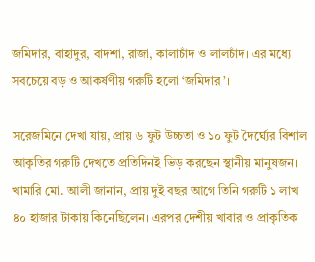জমিদার, বাহাদুর, বাদশা, রাজা, কালাচাঁদ ও লালচাঁদ। এর মধ্যে সবচেয়ে বড় ও আকর্ষণীয় গরুটি হলো ‘জমিদার’।

সরেজমিনে দেখা যায়, প্রায় ৬ ফুট উচ্চতা ও ১০ ফুট দৈর্ঘ্যের বিশাল আকৃতির গরুটি দেখতে প্রতিদিনই ভিড় করছেন স্থানীয় মানুষজন। খামারি মো. আলী জানান, প্রায় দুই বছর আগে তিনি গরুটি ১ লাখ ৪০ হাজার টাকায় কিনেছিলেন। এরপর দেশীয় খাবার ও প্রাকৃতিক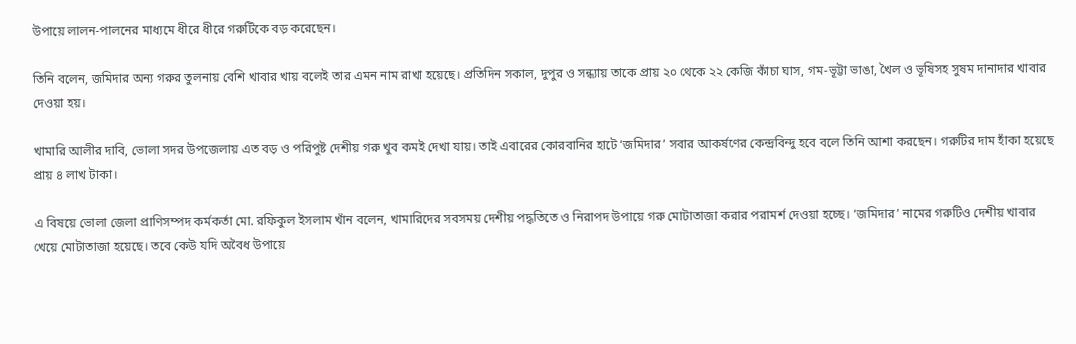উপায়ে লালন-পালনের মাধ্যমে ধীরে ধীরে গরুটিকে বড় করেছেন।

তিনি বলেন, জমিদার অন্য গরুর তুলনায় বেশি খাবার খায় বলেই তার এমন নাম রাখা হয়েছে। প্রতিদিন সকাল, দুপুর ও সন্ধ্যায় তাকে প্রায় ২০ থেকে ২২ কেজি কাঁচা ঘাস, গম-ভূট্টা ভাঙা, খৈল ও ভূষিসহ সুষম দানাদার খাবার দেওয়া হয়।

খামারি আলীর দাবি, ভোলা সদর উপজেলায় এত বড় ও পরিপুষ্ট দেশীয় গরু খুব কমই দেখা যায়। তাই এবারের কোরবানির হাটে ‘জমিদার’ সবার আকর্ষণের কেন্দ্রবিন্দু হবে বলে তিনি আশা করছেন। গরুটির দাম হাঁকা হয়েছে প্রায় ৪ লাখ টাকা।

এ বিষয়ে ভোলা জেলা প্রাণিসম্পদ কর্মকর্তা মো. রফিকুল ইসলাম খাঁন বলেন, খামারিদের সবসময় দেশীয় পদ্ধতিতে ও নিরাপদ উপায়ে গরু মোটাতাজা করার পরামর্শ দেওয়া হচ্ছে। ‘জমিদার’ নামের গরুটিও দেশীয় খাবার খেয়ে মোটাতাজা হয়েছে। তবে কেউ যদি অবৈধ উপায়ে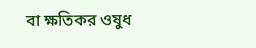বা ক্ষতিকর ওষুধ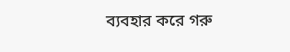ব্যবহার করে গরু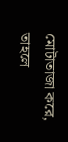মোটাতাজা করে, তাহলে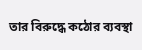তার বিরুদ্ধে কঠোর ব্যবস্থা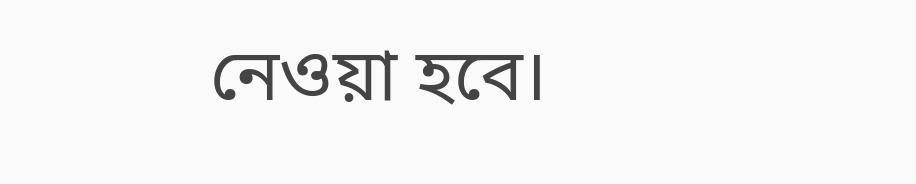নেওয়া হবে।